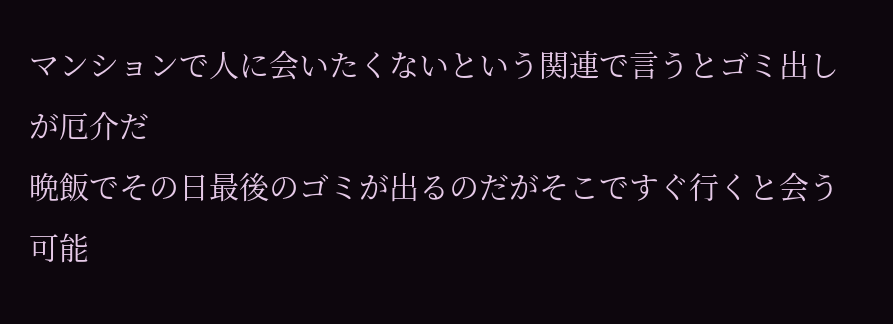マンションで人に会いたくないという関連で言うとゴミ出しが厄介だ
晩飯でその日最後のゴミが出るのだがそこですぐ行くと会う可能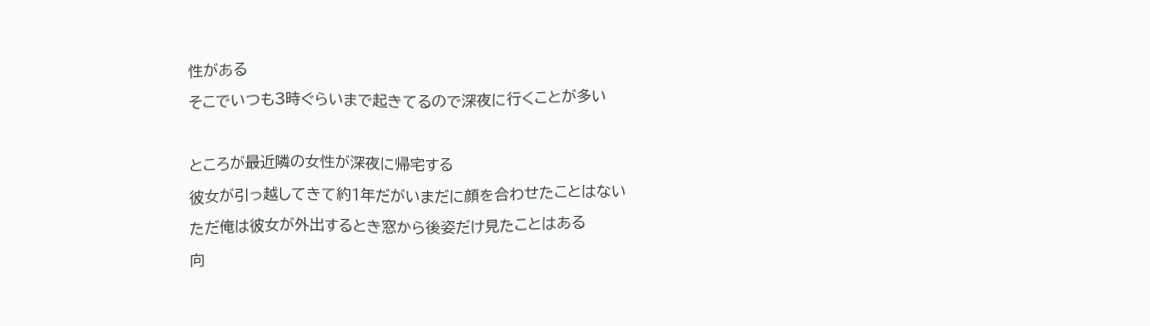性がある
そこでいつも3時ぐらいまで起きてるので深夜に行くことが多い

ところが最近隣の女性が深夜に帰宅する
彼女が引っ越してきて約1年だがいまだに顔を合わせたことはない
ただ俺は彼女が外出するとき窓から後姿だけ見たことはある
向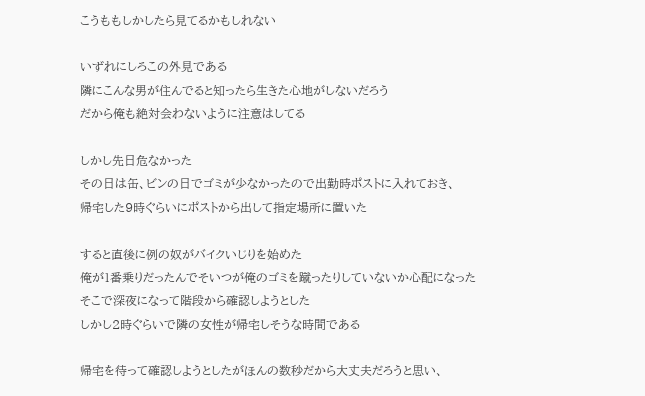こうももしかしたら見てるかもしれない

いずれにしろこの外見である
隣にこんな男が住んでると知ったら生きた心地がしないだろう
だから俺も絶対会わないように注意はしてる

しかし先日危なかった
その日は缶、ビンの日でゴミが少なかったので出勤時ポストに入れておき、
帰宅した9時ぐらいにポストから出して指定場所に置いた

すると直後に例の奴がバイクいじりを始めた
俺が1番乗りだったんでそいつが俺のゴミを蹴ったりしていないか心配になった
そこで深夜になって階段から確認しようとした
しかし2時ぐらいで隣の女性が帰宅しそうな時間である

帰宅を待って確認しようとしたがほんの数秒だから大丈夫だろうと思い、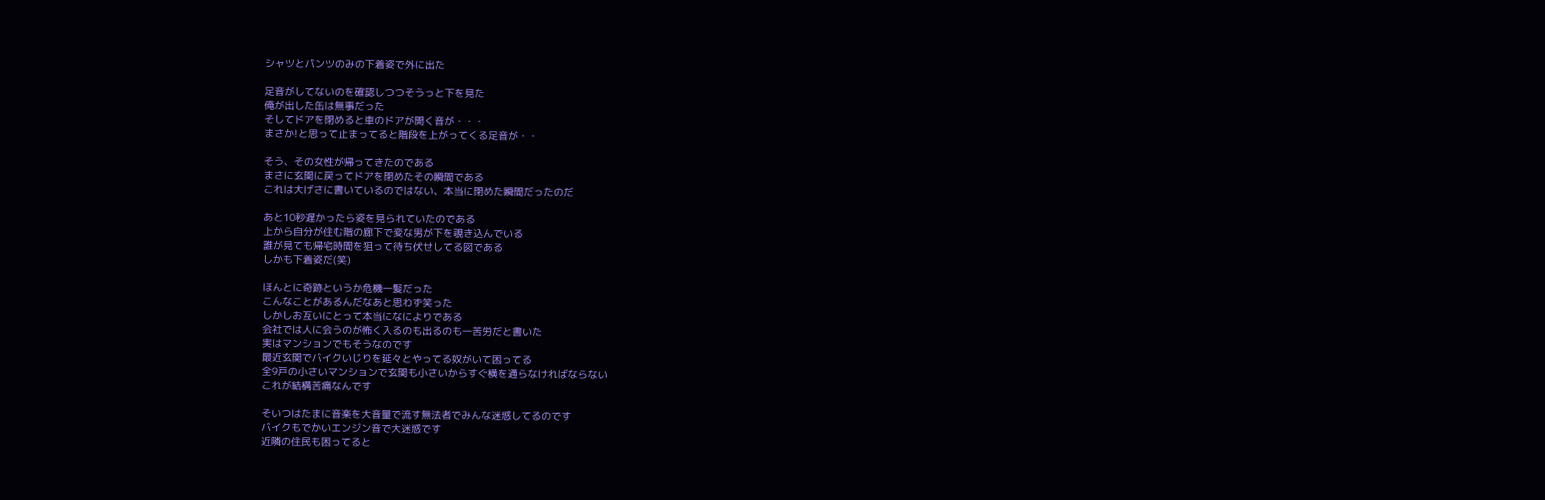シャツとパンツのみの下着姿で外に出た

足音がしてないのを確認しつつそうっと下を見た
俺が出した缶は無事だった
そしてドアを閉めると車のドアが開く音が・・・
まさか!と思って止まってると階段を上がってくる足音が・・

そう、その女性が帰ってきたのである
まさに玄関に戻ってドアを閉めたその瞬間である
これは大げさに書いているのではない、本当に閉めた瞬間だったのだ

あと10秒遅かったら姿を見られていたのである
上から自分が住む階の廊下で変な男が下を覗き込んでいる
誰が見ても帰宅時間を狙って待ち伏せしてる図である
しかも下着姿だ(笑)

ほんとに奇跡というか危機一髪だった
こんなことがあるんだなあと思わず笑った
しかしお互いにとって本当になによりである
会社では人に会うのが怖く入るのも出るのも一苦労だと書いた
実はマンションでもそうなのです
最近玄関でバイクいじりを延々とやってる奴がいて困ってる
全9戸の小さいマンションで玄関も小さいからすぐ横を通らなければならない
これが結構苦痛なんです

そいつはたまに音楽を大音量で流す無法者でみんな迷惑してるのです
バイクもでかいエンジン音で大迷惑です
近隣の住民も困ってると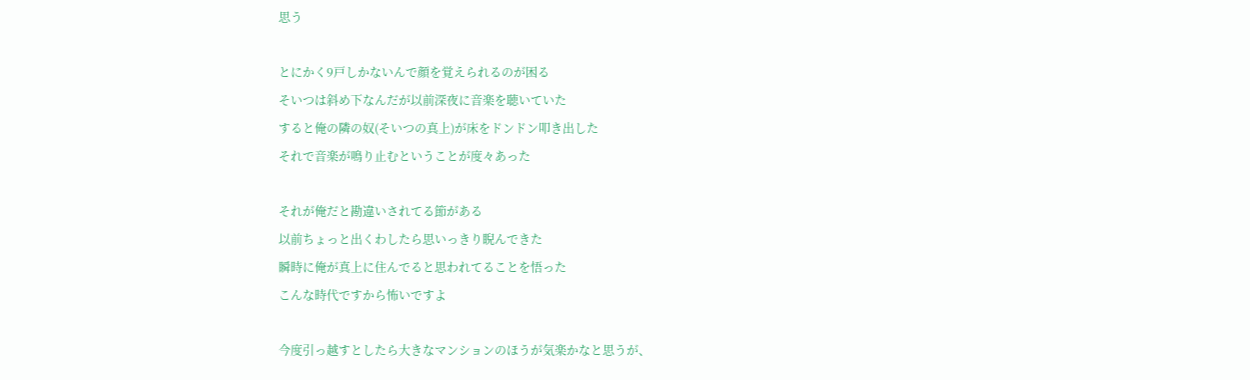思う

とにかく9戸しかないんで顔を覚えられるのが困る
そいつは斜め下なんだが以前深夜に音楽を聴いていた
すると俺の隣の奴(そいつの真上)が床をドンドン叩き出した
それで音楽が鳴り止むということが度々あった

それが俺だと勘違いされてる節がある
以前ちょっと出くわしたら思いっきり睨んできた
瞬時に俺が真上に住んでると思われてることを悟った
こんな時代ですから怖いですよ

今度引っ越すとしたら大きなマンションのほうが気楽かなと思うが、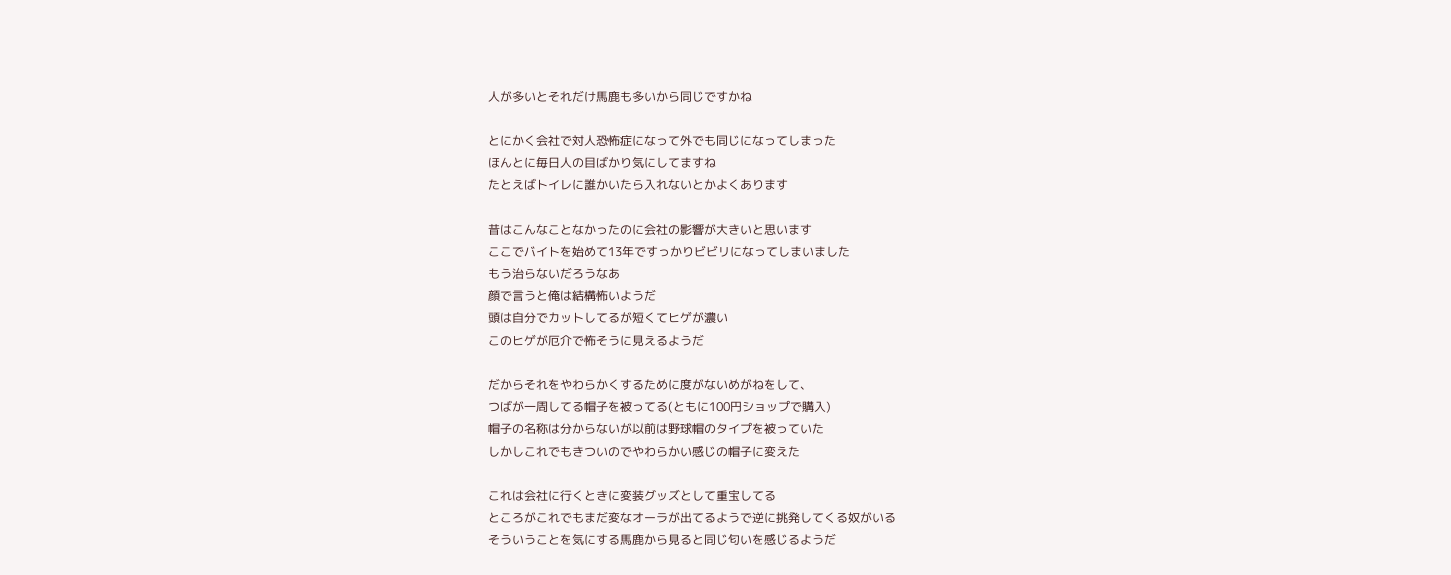人が多いとそれだけ馬鹿も多いから同じですかね

とにかく会社で対人恐怖症になって外でも同じになってしまった
ほんとに毎日人の目ばかり気にしてますね
たとえばトイレに誰かいたら入れないとかよくあります

昔はこんなことなかったのに会社の影響が大きいと思います
ここでバイトを始めて13年ですっかりビビリになってしまいました
もう治らないだろうなあ
顔で言うと俺は結構怖いようだ
頭は自分でカットしてるが短くてヒゲが濃い
このヒゲが厄介で怖そうに見えるようだ

だからそれをやわらかくするために度がないめがねをして、
つばが一周してる帽子を被ってる(ともに100円ショップで購入)
帽子の名称は分からないが以前は野球帽のタイプを被っていた
しかしこれでもきついのでやわらかい感じの帽子に変えた

これは会社に行くときに変装グッズとして重宝してる
ところがこれでもまだ変なオーラが出てるようで逆に挑発してくる奴がいる
そういうことを気にする馬鹿から見ると同じ匂いを感じるようだ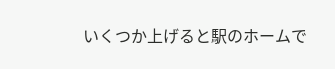いくつか上げると駅のホームで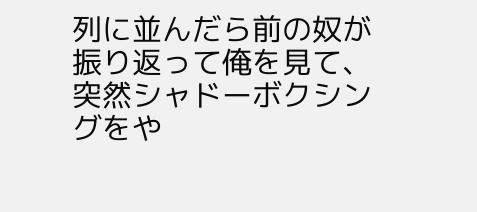列に並んだら前の奴が振り返って俺を見て、
突然シャドーボクシングをや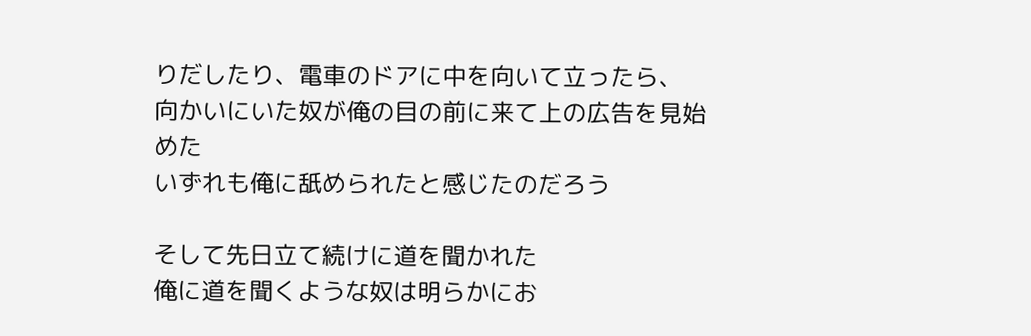りだしたり、電車のドアに中を向いて立ったら、
向かいにいた奴が俺の目の前に来て上の広告を見始めた
いずれも俺に舐められたと感じたのだろう

そして先日立て続けに道を聞かれた
俺に道を聞くような奴は明らかにお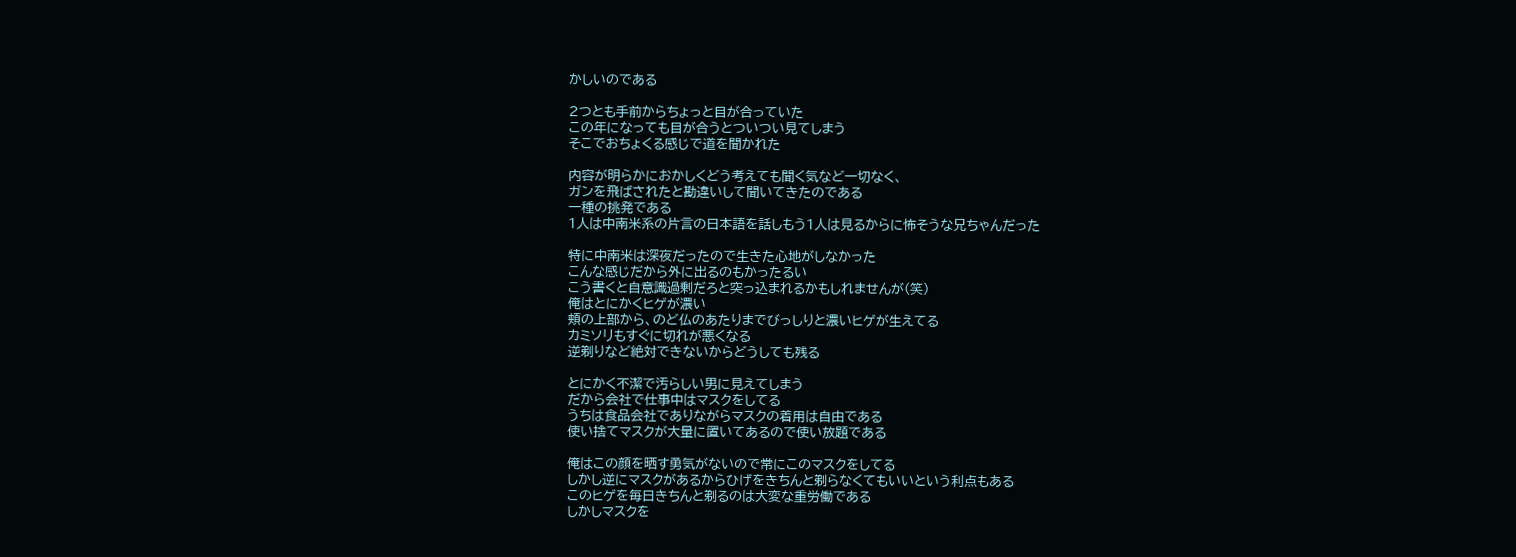かしいのである

2つとも手前からちょっと目が合っていた
この年になっても目が合うとついつい見てしまう
そこでおちょくる感じで道を聞かれた

内容が明らかにおかしくどう考えても聞く気など一切なく、
ガンを飛ばされたと勘違いして聞いてきたのである
一種の挑発である
1人は中南米系の片言の日本語を話しもう1人は見るからに怖そうな兄ちゃんだった

特に中南米は深夜だったので生きた心地がしなかった
こんな感じだから外に出るのもかったるい
こう書くと自意識過剰だろと突っ込まれるかもしれませんが(笑)
俺はとにかくヒゲが濃い
頬の上部から、のど仏のあたりまでびっしりと濃いヒゲが生えてる
カミソリもすぐに切れが悪くなる
逆剃りなど絶対できないからどうしても残る

とにかく不潔で汚らしい男に見えてしまう
だから会社で仕事中はマスクをしてる
うちは食品会社でありながらマスクの着用は自由である
使い捨てマスクが大量に置いてあるので使い放題である

俺はこの顔を晒す勇気がないので常にこのマスクをしてる
しかし逆にマスクがあるからひげをきちんと剃らなくてもいいという利点もある
このヒゲを毎日きちんと剃るのは大変な重労働である
しかしマスクを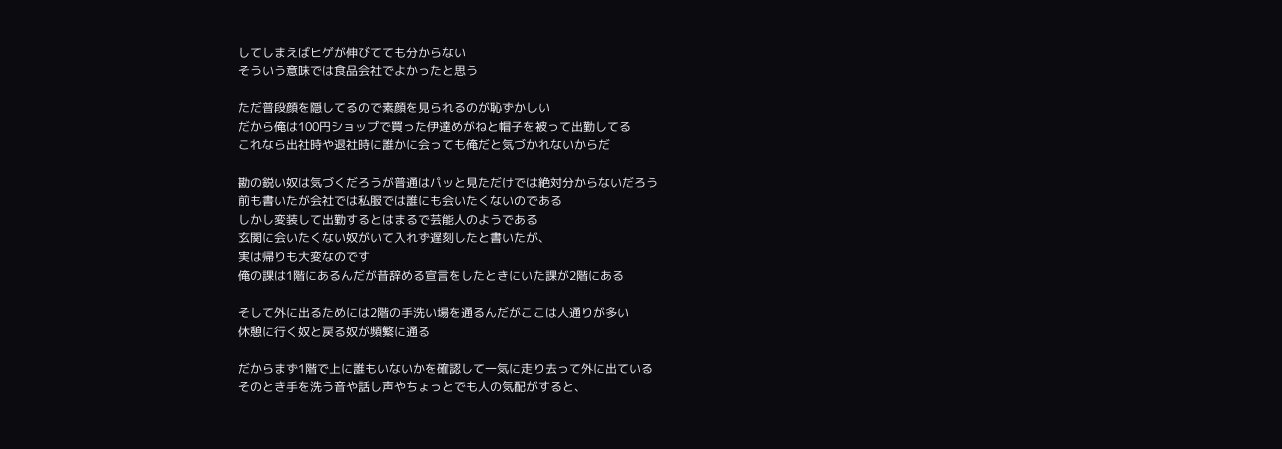してしまえばヒゲが伸びてても分からない
そういう意味では食品会社でよかったと思う

ただ普段顔を隠してるので素顔を見られるのが恥ずかしい
だから俺は100円ショップで買った伊達めがねと帽子を被って出勤してる
これなら出社時や退社時に誰かに会っても俺だと気づかれないからだ

勘の鋭い奴は気づくだろうが普通はパッと見ただけでは絶対分からないだろう
前も書いたが会社では私服では誰にも会いたくないのである
しかし変装して出勤するとはまるで芸能人のようである
玄関に会いたくない奴がいて入れず遅刻したと書いたが、
実は帰りも大変なのです
俺の課は1階にあるんだが昔辞める宣言をしたときにいた課が2階にある

そして外に出るためには2階の手洗い場を通るんだがここは人通りが多い
休憩に行く奴と戻る奴が頻繁に通る

だからまず1階で上に誰もいないかを確認して一気に走り去って外に出ている
そのとき手を洗う音や話し声やちょっとでも人の気配がすると、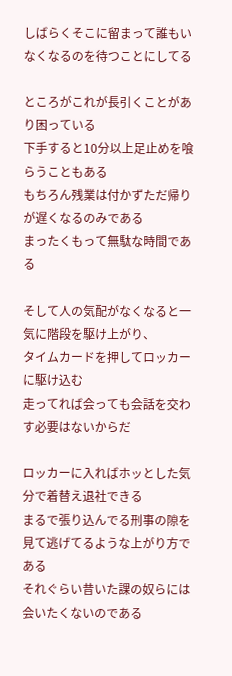しばらくそこに留まって誰もいなくなるのを待つことにしてる

ところがこれが長引くことがあり困っている
下手すると10分以上足止めを喰らうこともある
もちろん残業は付かずただ帰りが遅くなるのみである
まったくもって無駄な時間である

そして人の気配がなくなると一気に階段を駆け上がり、
タイムカードを押してロッカーに駆け込む
走ってれば会っても会話を交わす必要はないからだ

ロッカーに入ればホッとした気分で着替え退社できる
まるで張り込んでる刑事の隙を見て逃げてるような上がり方である
それぐらい昔いた課の奴らには会いたくないのである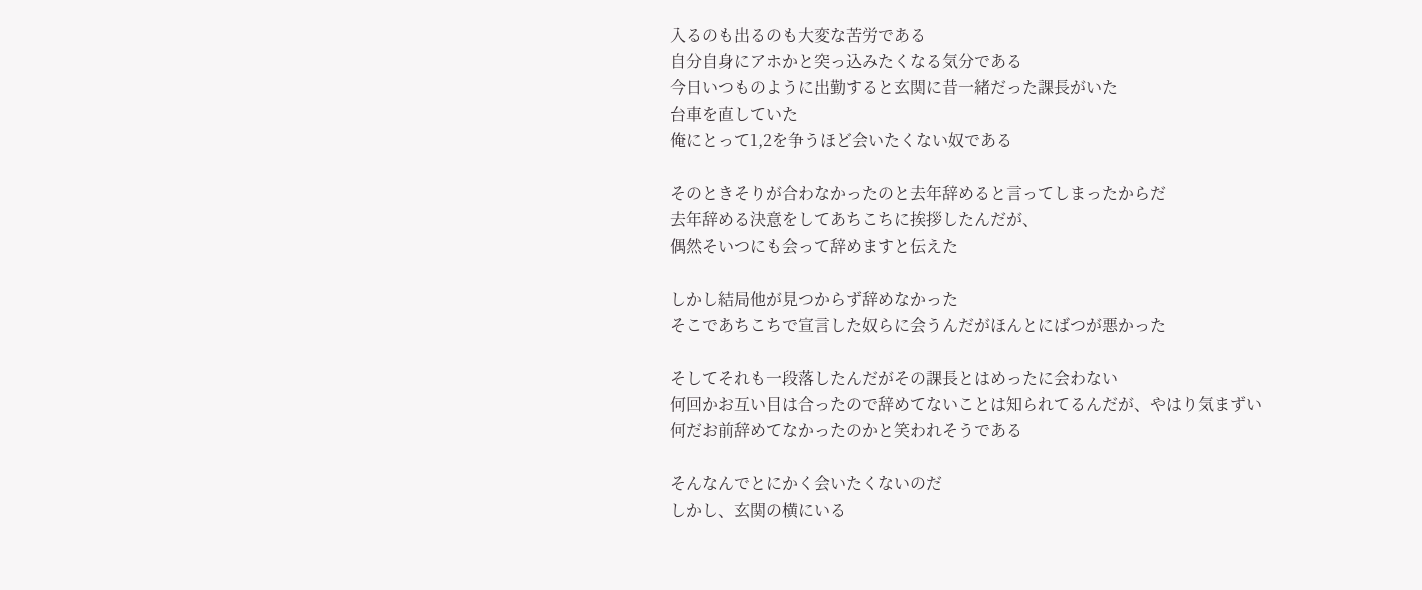入るのも出るのも大変な苦労である
自分自身にアホかと突っ込みたくなる気分である
今日いつものように出勤すると玄関に昔一緒だった課長がいた
台車を直していた
俺にとって1,2を争うほど会いたくない奴である

そのときそりが合わなかったのと去年辞めると言ってしまったからだ
去年辞める決意をしてあちこちに挨拶したんだが、
偶然そいつにも会って辞めますと伝えた

しかし結局他が見つからず辞めなかった
そこであちこちで宣言した奴らに会うんだがほんとにばつが悪かった

そしてそれも一段落したんだがその課長とはめったに会わない
何回かお互い目は合ったので辞めてないことは知られてるんだが、やはり気まずい
何だお前辞めてなかったのかと笑われそうである

そんなんでとにかく会いたくないのだ
しかし、玄関の横にいる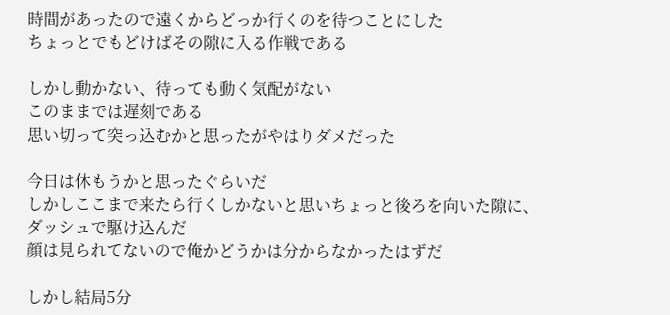時間があったので遠くからどっか行くのを待つことにした
ちょっとでもどけばその隙に入る作戦である

しかし動かない、待っても動く気配がない
このままでは遅刻である
思い切って突っ込むかと思ったがやはりダメだった

今日は休もうかと思ったぐらいだ
しかしここまで来たら行くしかないと思いちょっと後ろを向いた隙に、
ダッシュで駆け込んだ
顔は見られてないので俺かどうかは分からなかったはずだ

しかし結局5分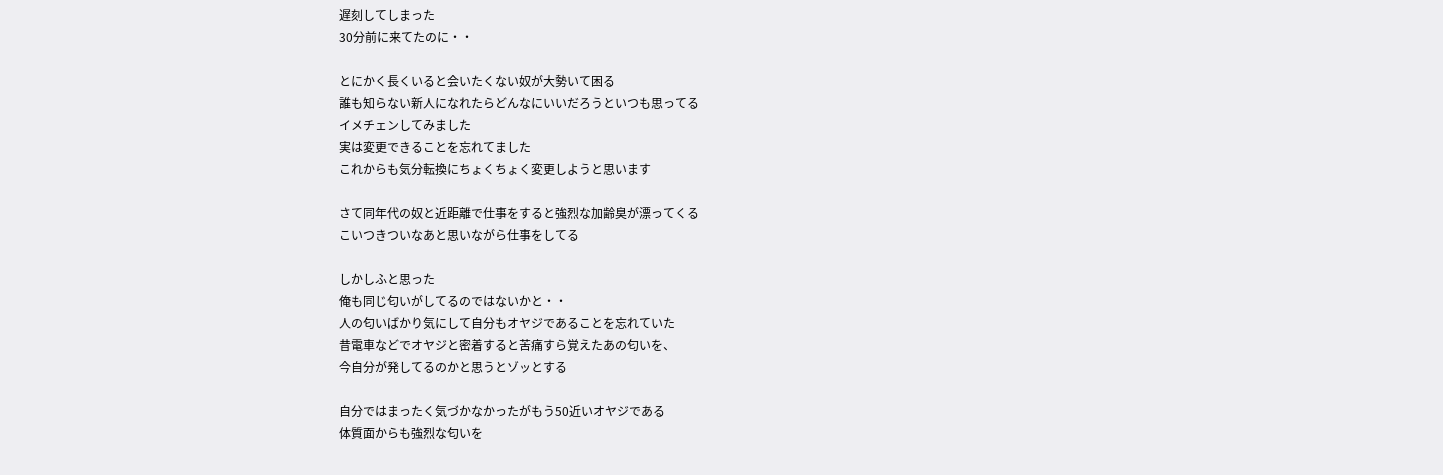遅刻してしまった
30分前に来てたのに・・

とにかく長くいると会いたくない奴が大勢いて困る
誰も知らない新人になれたらどんなにいいだろうといつも思ってる
イメチェンしてみました
実は変更できることを忘れてました
これからも気分転換にちょくちょく変更しようと思います

さて同年代の奴と近距離で仕事をすると強烈な加齢臭が漂ってくる
こいつきついなあと思いながら仕事をしてる

しかしふと思った
俺も同じ匂いがしてるのではないかと・・
人の匂いばかり気にして自分もオヤジであることを忘れていた
昔電車などでオヤジと密着すると苦痛すら覚えたあの匂いを、
今自分が発してるのかと思うとゾッとする

自分ではまったく気づかなかったがもう50近いオヤジである
体質面からも強烈な匂いを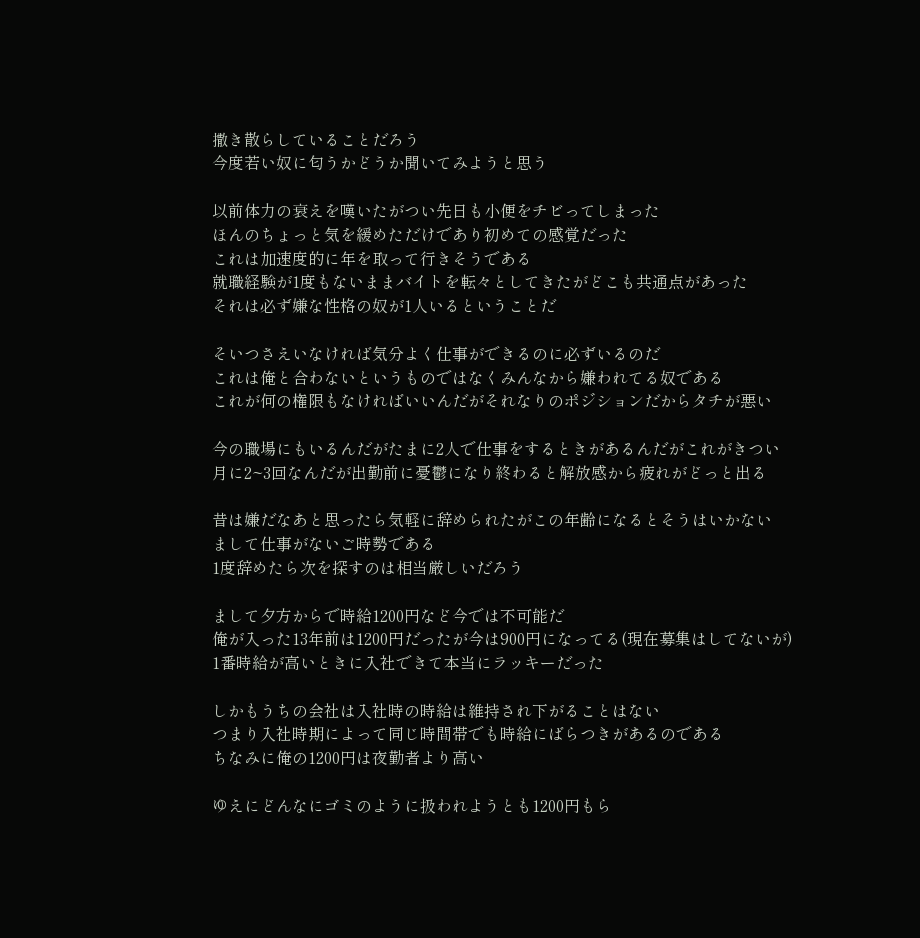撒き散らしていることだろう
今度若い奴に匂うかどうか聞いてみようと思う

以前体力の衰えを嘆いたがつい先日も小便をチビってしまった
ほんのちょっと気を緩めただけであり初めての感覚だった
これは加速度的に年を取って行きそうである
就職経験が1度もないままバイトを転々としてきたがどこも共通点があった
それは必ず嫌な性格の奴が1人いるということだ

そいつさえいなければ気分よく仕事ができるのに必ずいるのだ
これは俺と合わないというものではなくみんなから嫌われてる奴である
これが何の権限もなければいいんだがそれなりのポジションだからタチが悪い

今の職場にもいるんだがたまに2人で仕事をするときがあるんだがこれがきつい
月に2~3回なんだが出勤前に憂鬱になり終わると解放感から疲れがどっと出る

昔は嫌だなあと思ったら気軽に辞められたがこの年齢になるとそうはいかない
まして仕事がないご時勢である
1度辞めたら次を探すのは相当厳しいだろう

まして夕方からで時給1200円など今では不可能だ
俺が入った13年前は1200円だったが今は900円になってる(現在募集はしてないが)
1番時給が高いときに入社できて本当にラッキーだった

しかもうちの会社は入社時の時給は維持され下がることはない
つまり入社時期によって同じ時間帯でも時給にばらつきがあるのである
ちなみに俺の1200円は夜勤者より高い

ゆえにどんなにゴミのように扱われようとも1200円もら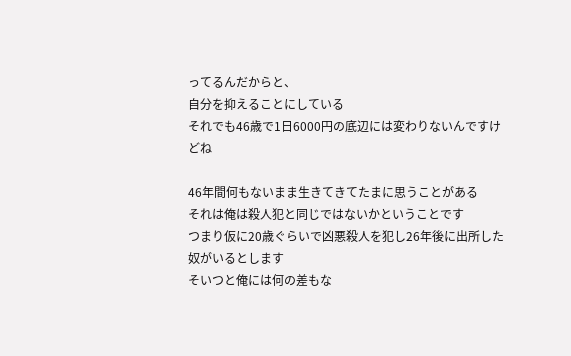ってるんだからと、
自分を抑えることにしている
それでも46歳で1日6000円の底辺には変わりないんですけどね

46年間何もないまま生きてきてたまに思うことがある
それは俺は殺人犯と同じではないかということです
つまり仮に20歳ぐらいで凶悪殺人を犯し26年後に出所した奴がいるとします
そいつと俺には何の差もな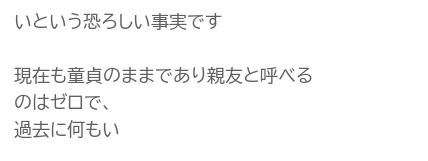いという恐ろしい事実です

現在も童貞のままであり親友と呼べるのはゼロで、
過去に何もい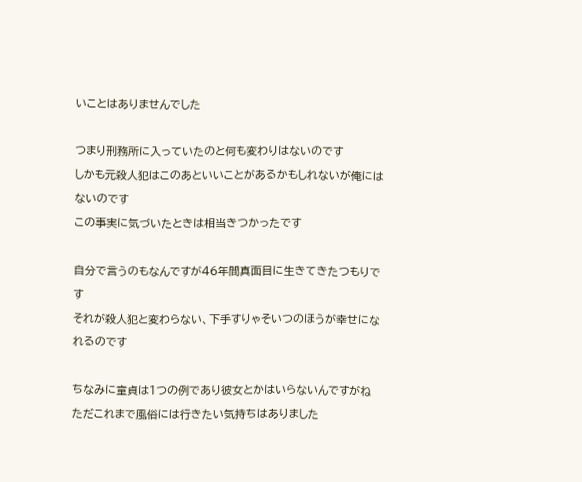いことはありませんでした

つまり刑務所に入っていたのと何も変わりはないのです
しかも元殺人犯はこのあといいことがあるかもしれないが俺にはないのです
この事実に気づいたときは相当きつかったです

自分で言うのもなんですが46年間真面目に生きてきたつもりです
それが殺人犯と変わらない、下手すりゃそいつのほうが幸せになれるのです

ちなみに童貞は1つの例であり彼女とかはいらないんですがね
ただこれまで風俗には行きたい気持ちはありました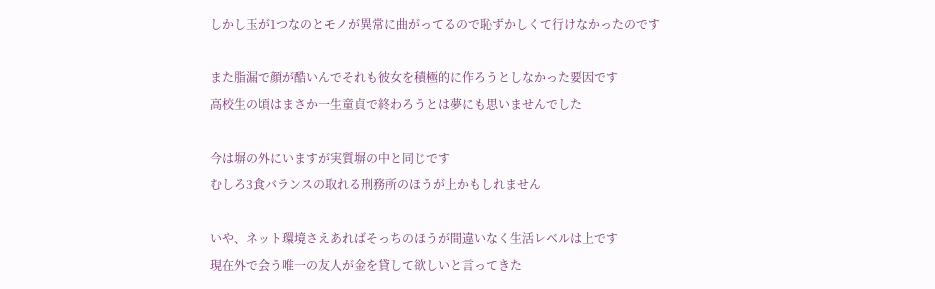しかし玉が1つなのとモノが異常に曲がってるので恥ずかしくて行けなかったのです

また脂漏で顔が酷いんでそれも彼女を積極的に作ろうとしなかった要因です
高校生の頃はまさか一生童貞で終わろうとは夢にも思いませんでした

今は塀の外にいますが実質塀の中と同じです
むしろ3食バランスの取れる刑務所のほうが上かもしれません

いや、ネット環境さえあればそっちのほうが間違いなく生活レベルは上です
現在外で会う唯一の友人が金を貸して欲しいと言ってきた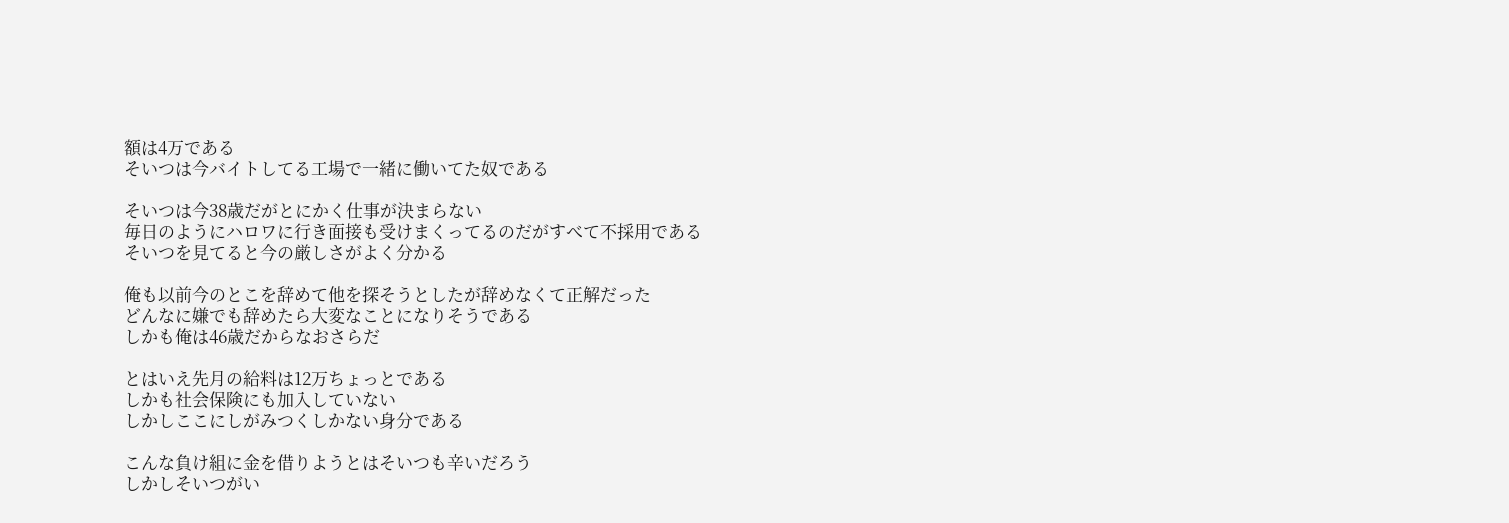額は4万である
そいつは今バイトしてる工場で一緒に働いてた奴である

そいつは今38歳だがとにかく仕事が決まらない
毎日のようにハロワに行き面接も受けまくってるのだがすべて不採用である
そいつを見てると今の厳しさがよく分かる

俺も以前今のとこを辞めて他を探そうとしたが辞めなくて正解だった
どんなに嫌でも辞めたら大変なことになりそうである
しかも俺は46歳だからなおさらだ

とはいえ先月の給料は12万ちょっとである
しかも社会保険にも加入していない
しかしここにしがみつくしかない身分である

こんな負け組に金を借りようとはそいつも辛いだろう
しかしそいつがい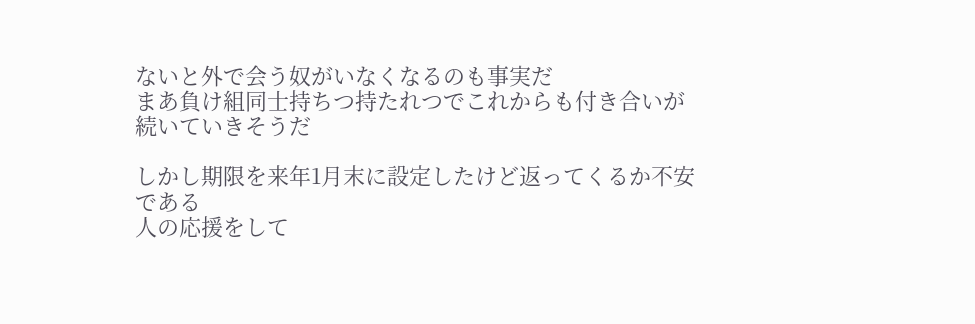ないと外で会う奴がいなくなるのも事実だ
まあ負け組同士持ちつ持たれつでこれからも付き合いが続いていきそうだ

しかし期限を来年1月末に設定したけど返ってくるか不安である
人の応援をして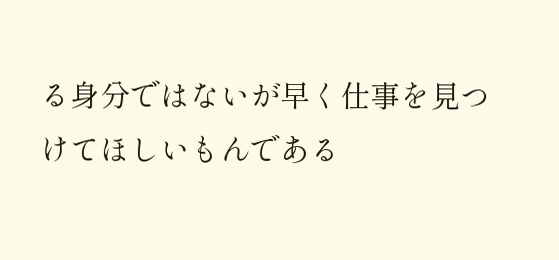る身分ではないが早く仕事を見つけてほしいもんである